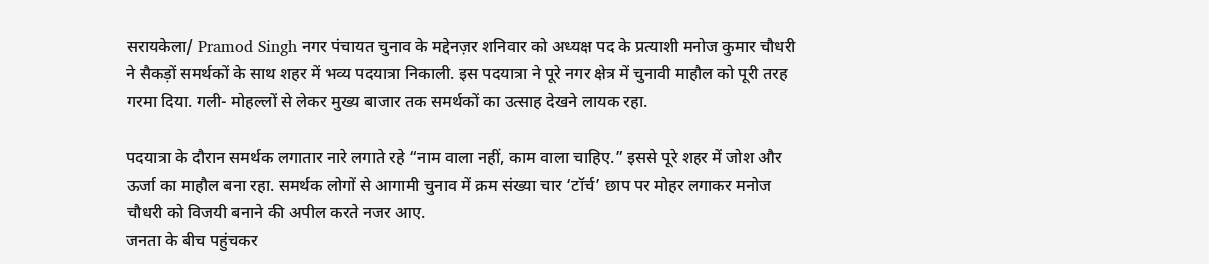सरायकेला/ Pramod Singh नगर पंचायत चुनाव के मद्देनज़र शनिवार को अध्यक्ष पद के प्रत्याशी मनोज कुमार चौधरी ने सैकड़ों समर्थकों के साथ शहर में भव्य पदयात्रा निकाली. इस पदयात्रा ने पूरे नगर क्षेत्र में चुनावी माहौल को पूरी तरह गरमा दिया. गली- मोहल्लों से लेकर मुख्य बाजार तक समर्थकों का उत्साह देखने लायक रहा.

पदयात्रा के दौरान समर्थक लगातार नारे लगाते रहे “नाम वाला नहीं, काम वाला चाहिए.” इससे पूरे शहर में जोश और ऊर्जा का माहौल बना रहा. समर्थक लोगों से आगामी चुनाव में क्रम संख्या चार ‘टॉर्च’ छाप पर मोहर लगाकर मनोज चौधरी को विजयी बनाने की अपील करते नजर आए.
जनता के बीच पहुंचकर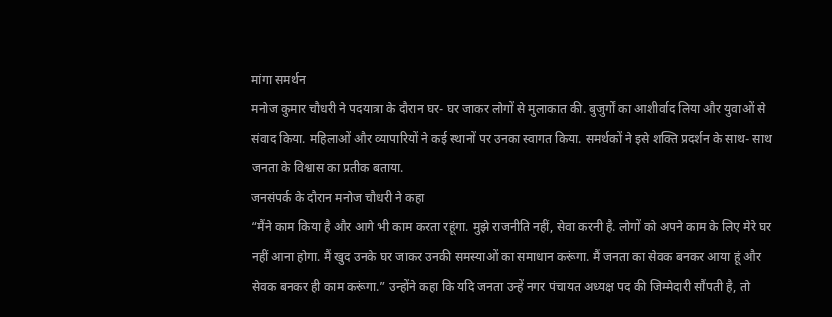मांगा समर्थन
मनोज कुमार चौधरी ने पदयात्रा के दौरान घर- घर जाकर लोगों से मुलाकात की. बुजुर्गों का आशीर्वाद लिया और युवाओं से संवाद किया. महिलाओं और व्यापारियों ने कई स्थानों पर उनका स्वागत किया. समर्थकों ने इसे शक्ति प्रदर्शन के साथ- साथ जनता के विश्वास का प्रतीक बताया.
जनसंपर्क के दौरान मनोज चौधरी ने कहा
“मैंने काम किया है और आगे भी काम करता रहूंगा. मुझे राजनीति नहीं, सेवा करनी है. लोगों को अपने काम के लिए मेरे घर नहीं आना होगा. मैं खुद उनके घर जाकर उनकी समस्याओं का समाधान करूंगा. मैं जनता का सेवक बनकर आया हूं और सेवक बनकर ही काम करूंगा.” उन्होंने कहा कि यदि जनता उन्हें नगर पंचायत अध्यक्ष पद की जिम्मेदारी सौंपती है, तो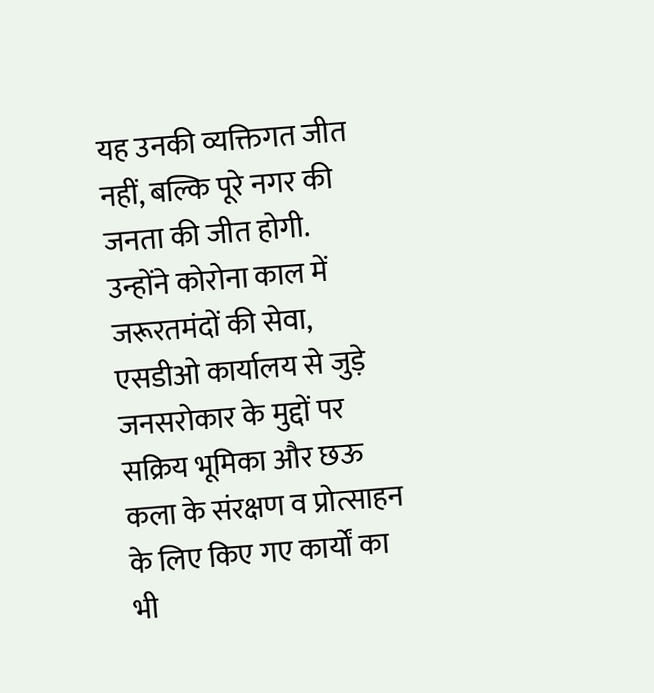यह उनकी व्यक्तिगत जीत नहीं, बल्कि पूरे नगर की जनता की जीत होगी.
उन्होंने कोरोना काल में जरूरतमंदों की सेवा, एसडीओ कार्यालय से जुड़े जनसरोकार के मुद्दों पर सक्रिय भूमिका और छऊ कला के संरक्षण व प्रोत्साहन के लिए किए गए कार्यों का भी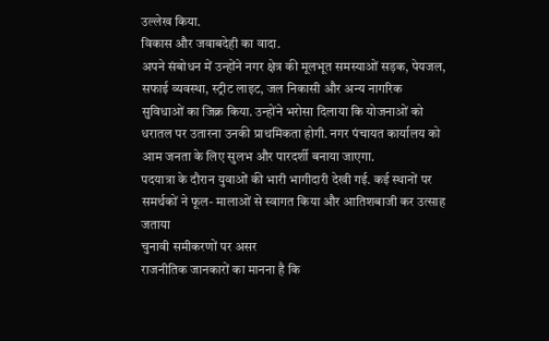उल्लेख किया.
विकास और जवाबदेही का वादा.
अपने संबोधन में उन्होंने नगर क्षेत्र की मूलभूत समस्याओं सड़क, पेयजल, सफाई व्यवस्था, स्ट्रीट लाइट, जल निकासी और अन्य नागरिक सुविधाओं का जिक्र किया. उन्होंने भरोसा दिलाया कि योजनाओं को धरातल पर उतारना उनकी प्राथमिकता होगी. नगर पंचायत कार्यालय को आम जनता के लिए सुलभ और पारदर्शी बनाया जाएगा.
पदयात्रा के दौरान युवाओं की भारी भागीदारी देखी गई. कई स्थानों पर समर्थकों ने फूल- मालाओं से स्वागत किया और आतिशबाजी कर उत्साह जताया
चुनावी समीकरणों पर असर
राजनीतिक जानकारों का मानना है कि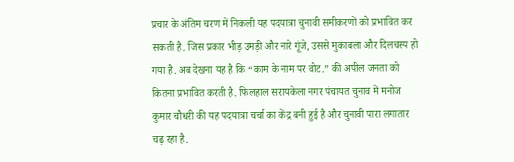प्रचार के अंतिम चरण में निकली यह पदयात्रा चुनावी समीकरणों को प्रभावित कर सकती है. जिस प्रकार भीड़ उमड़ी और नारे गूंजे, उससे मुकाबला और दिलचस्प हो गया है. अब देखना यह है कि “काम के नाम पर वोट.” की अपील जनता को कितना प्रभावित करती है. फिलहाल सरायकेला नगर पंचायत चुनाव में मनोज कुमार चौधरी की यह पदयात्रा चर्चा का केंद्र बनी हुई है और चुनावी पारा लगातार चढ़ रहा है.